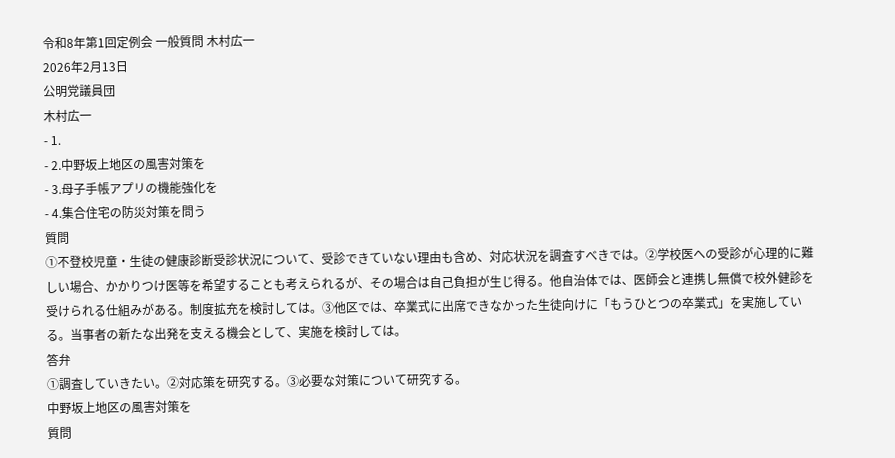令和8年第1回定例会 一般質問 木村広一
2026年2月13日
公明党議員団
木村広一
- 1.
- 2.中野坂上地区の風害対策を
- 3.母子手帳アプリの機能強化を
- 4.集合住宅の防災対策を問う
質問
①不登校児童・生徒の健康診断受診状況について、受診できていない理由も含め、対応状況を調査すべきでは。②学校医への受診が心理的に難しい場合、かかりつけ医等を希望することも考えられるが、その場合は自己負担が生じ得る。他自治体では、医師会と連携し無償で校外健診を受けられる仕組みがある。制度拡充を検討しては。③他区では、卒業式に出席できなかった生徒向けに「もうひとつの卒業式」を実施している。当事者の新たな出発を支える機会として、実施を検討しては。
答弁
①調査していきたい。②対応策を研究する。③必要な対策について研究する。
中野坂上地区の風害対策を
質問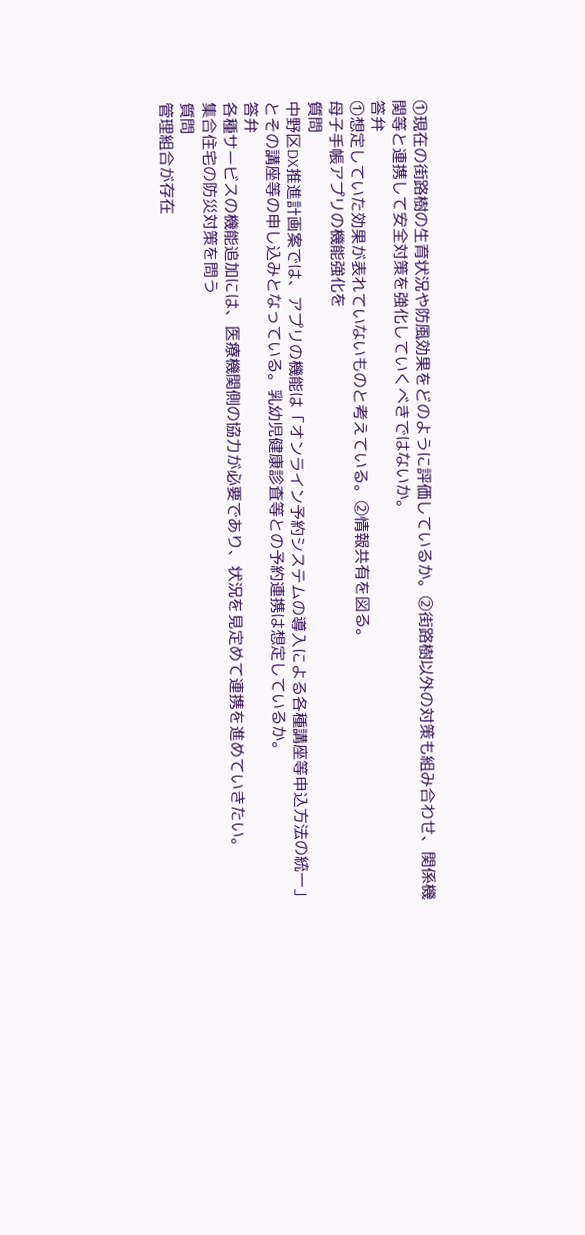①現在の街路樹の生育状況や防風効果をどのように評価しているか。②街路樹以外の対策も組み合わせ、関係機関等と連携して安全対策を強化していくべきではないか。
答弁
①想定していた効果が表れていないものと考えている。②情報共有を図る。
母子手帳アプリの機能強化を
質問
中野区DX推進計画案では、アプリの機能は「オンライン予約システムの導入による各種講座等申込方法の統一」とその講座等の申し込みとなっている。乳幼児健康診査等との予約連携は想定しているか。
答弁
各種サービスの機能追加には、医療機関側の協力が必要であり、状況を見定めて連携を進めていきたい。
集合住宅の防災対策を問う
質問
管理組合が存在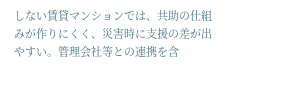しない賃貸マンションでは、共助の仕組みが作りにくく、災害時に支援の差が出やすい。管理会社等との連携を含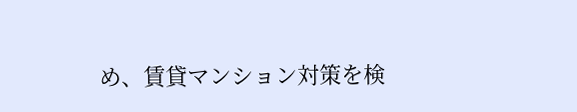め、賃貸マンション対策を検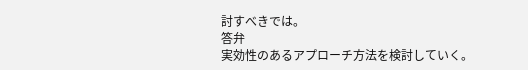討すべきでは。
答弁
実効性のあるアプローチ方法を検討していく。